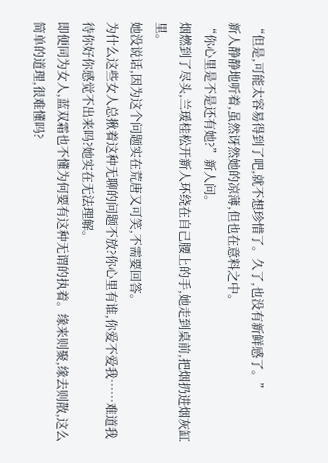“但是,可能太容易得到了吧,就不想珍惜了。久了,也没有新鲜感了。”
新人静静地听着,虽然讶然她的凉薄,但也在意料之中。
“你心里是不是还有她?”新人问。
烟燃到了尽头,兰瑗桂松开新人环绕在自己腰上的手,她走到桌前,把烟扔进烟灰缸里。
她没说话,因为这个问题实在荒唐又可笑,不需要回答。
为什么这些女人总揪着这种无聊的问题不放?你心里有谁,你爱不爱我……难道我待你好你感觉不出来吗?她实在无法理解。
即便同为女人,蓝双霜也不懂为何要有这种无谓的执着。缘来则聚,缘去则散,这么简单的道理,很难懂吗?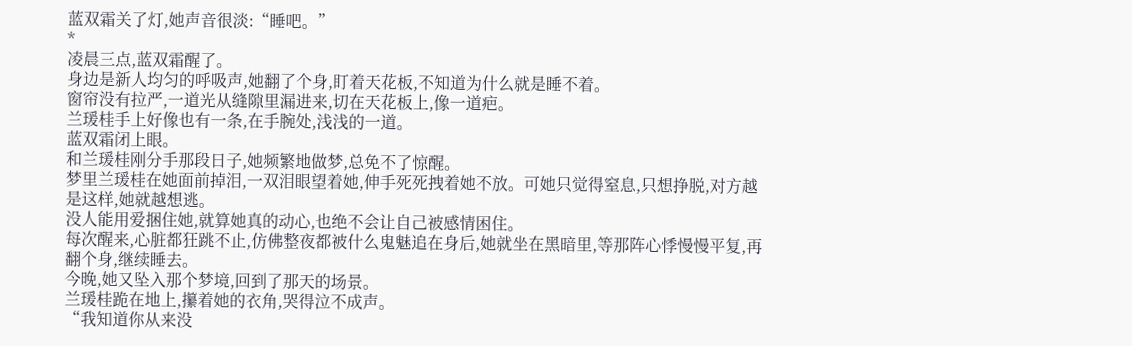蓝双霜关了灯,她声音很淡:“睡吧。”
*
凌晨三点,蓝双霜醒了。
身边是新人均匀的呼吸声,她翻了个身,盯着天花板,不知道为什么就是睡不着。
窗帘没有拉严,一道光从缝隙里漏进来,切在天花板上,像一道疤。
兰瑗桂手上好像也有一条,在手腕处,浅浅的一道。
蓝双霜闭上眼。
和兰瑗桂刚分手那段日子,她频繁地做梦,总免不了惊醒。
梦里兰瑗桂在她面前掉泪,一双泪眼望着她,伸手死死拽着她不放。可她只觉得窒息,只想挣脱,对方越是这样,她就越想逃。
没人能用爱捆住她,就算她真的动心,也绝不会让自己被感情困住。
每次醒来,心脏都狂跳不止,仿佛整夜都被什么鬼魅追在身后,她就坐在黑暗里,等那阵心悸慢慢平复,再翻个身,继续睡去。
今晚,她又坠入那个梦境,回到了那天的场景。
兰瑗桂跪在地上,攥着她的衣角,哭得泣不成声。
“我知道你从来没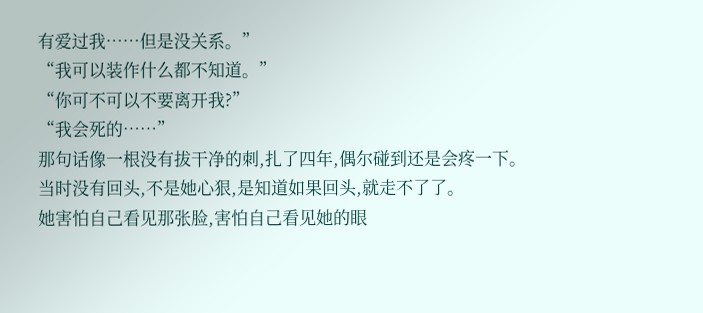有爱过我……但是没关系。”
“我可以装作什么都不知道。”
“你可不可以不要离开我?”
“我会死的……”
那句话像一根没有拔干净的刺,扎了四年,偶尔碰到还是会疼一下。
当时没有回头,不是她心狠,是知道如果回头,就走不了了。
她害怕自己看见那张脸,害怕自己看见她的眼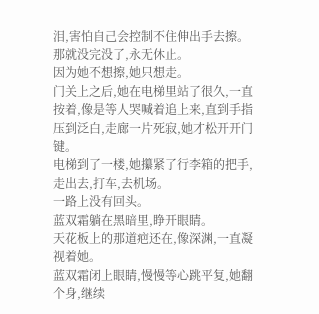泪,害怕自己会控制不住伸出手去擦。
那就没完没了,永无休止。
因为她不想擦,她只想走。
门关上之后,她在电梯里站了很久,一直按着,像是等人哭喊着追上来,直到手指压到泛白,走廊一片死寂,她才松开开门键。
电梯到了一楼,她攥紧了行李箱的把手,走出去,打车,去机场。
一路上没有回头。
蓝双霜躺在黑暗里,睁开眼睛。
天花板上的那道疤还在,像深渊,一直凝视着她。
蓝双霜闭上眼睛,慢慢等心跳平复,她翻个身,继续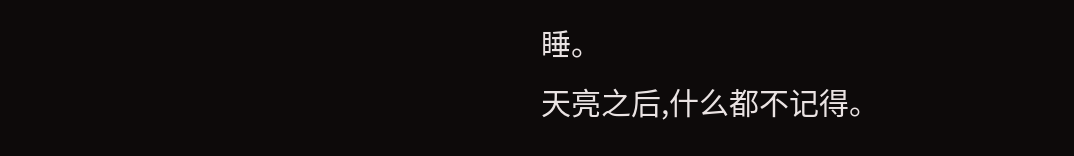睡。
天亮之后,什么都不记得。